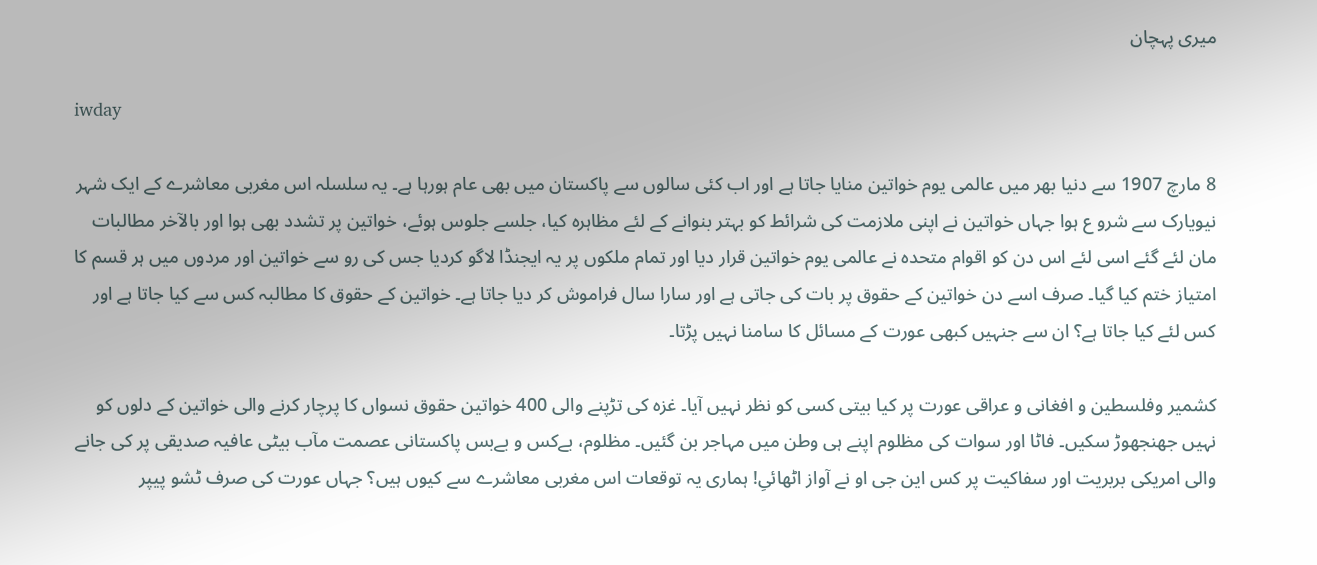میری پہچان

iwday

8 مارچ 1907 سے دنیا بھر میں عالمی یوم خواتین منایا جاتا ہے اور اب کئی سالوں سے پاکستان میں بھی عام ہورہا ہے۔ یہ سلسلہ اس مغربی معاشرے کے ایک شہر نیویارک سے شرو ع ہوا جہاں خواتین نے اپنی ملازمت کی شرائط کو بہتر بنوانے کے لئے مظاہرہ کیا، جلسے جلوس ہوئے، خواتین پر تشدد بھی ہوا اور بالآخر مطالبات مان لئے گئے اسی لئے اس دن کو اقوام متحدہ نے عالمی یوم خواتین قرار دیا اور تمام ملکوں پر یہ ایجنڈا لاگو کردیا جس کی رو سے خواتین اور مردوں میں ہر قسم کا امتیاز ختم کیا گیا۔ صرف اسے دن خواتین کے حقوق پر بات کی جاتی ہے اور سارا سال فراموش کر دیا جاتا ہے۔ خواتین کے حقوق کا مطالبہ کس سے کیا جاتا ہے اور کس لئے کیا جاتا ہے؟ ان سے جنہیں کبھی عورت کے مسائل کا سامنا نہیں پڑتا۔

کشمیر وفلسطین و افغانی و عراقی عورت پر کیا بیتی کسی کو نظر نہیں آیا۔ غزہ کی تڑپنے والی 400 خواتین حقوق نسواں کا پرچار کرنے والی خواتین کے دلوں کو نہیں جھنجھوڑ سکیں۔ فاٹا اور سوات کی مظلوم اپنے ہی وطن میں مہاجر بن گئیں۔ مظلوم، بےکس و بےبس پاکستانی عصمت مآب بیٹی عافیہ صدیقی پر کی جانے والی امریکی بربریت اور سفاکیت پر کس این جی او نے آواز اٹھائیِ! ہماری یہ توقعات اس مغربی معاشرے سے کیوں ہیں؟ جہاں عورت کی صرف ٹشو پیپر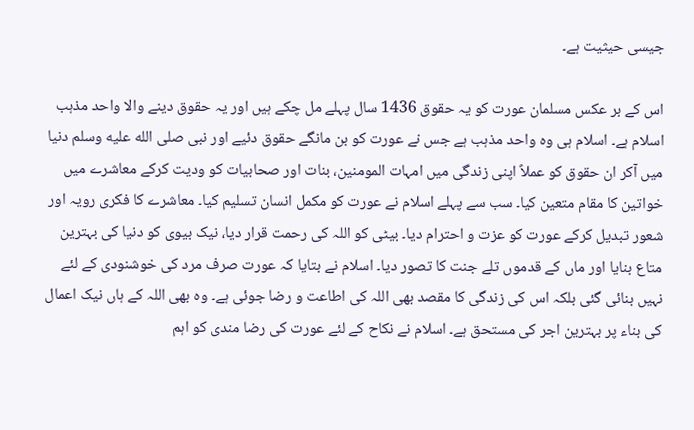جیسی حیثیت ہے۔

اس کے بر عکس مسلمان عورت کو یہ حقوق 1436 سال پہلے مل چکے ہیں اور یہ حقوق دینے والا واحد مذہب اسلام ہے۔ اسلام ہی وہ واحد مذہب ہے جس نے عورت کو بن مانگے حقوق دئیے اور نبی صلى الله عليه وسلم دنیا میں آکر ان حقوق کو عملاً اپنی زندگی میں امہات المومنین، بنات اور صحابیات کو ودیت کرکے معاشرے میں خواتین کا مقام متعین کیا۔ سب سے پہلے اسلام نے عورت کو مکمل انسان تسلیم کیا۔ معاشرے کا فکری رویہ اور شعور تبدیل کرکے عورت کو عزت و احترام دیا۔ بیٹی کو اللہ کی رحمت قرار دیا، نیک بیوی کو دنیا کی بہترین متاع بنایا اور ماں کے قدموں تلے جنت کا تصور دیا۔ اسلام نے بتایا کہ عورت صرف مرد کی خوشنودی کے لئے نہیں بنائی گئی بلکہ اس کی زندگی کا مقصد بھی اللہ کی اطاعت و رضا جوئی ہے۔ وہ بھی اللہ کے ہاں نیک اعمال کی بناء پر بہترین اجر کی مستحق ہے۔ اسلام نے نکاح کے لئے عورت کی رضا مندی کو اہم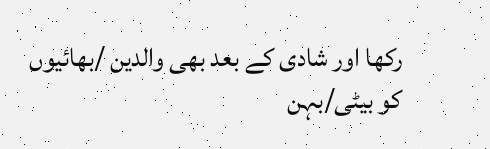رکھا اور شادی کے بعد بھی والدین /بھائیوں کو بیٹی/بہن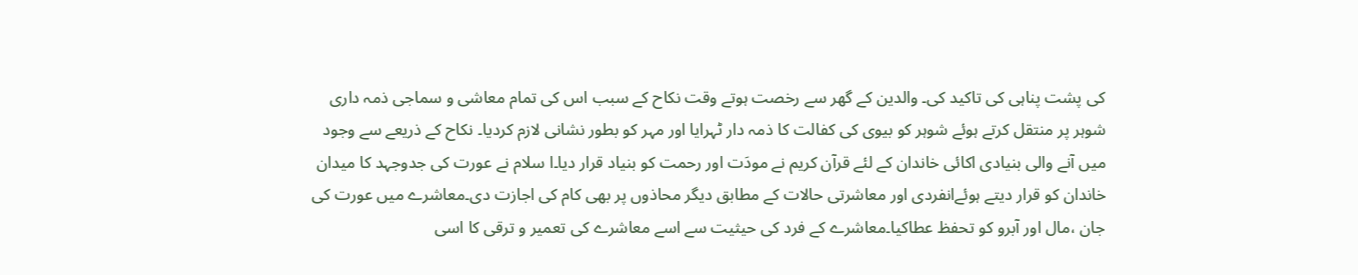کی پشت پناہی کی تاکید کی۔ والدین کے گھر سے رخصت ہوتے وقت نکاح کے سبب اس کی تمام معاشی و سماجی ذمہ داری شوہر پر منتقل کرتے ہوئے شوہر کو بیوی کی کفالت کا ذمہ دار ٹہرایا اور مہر کو بطور نشانی لازم کردیا۔ نکاح کے ذریعے سے وجود میں آنے والی بنیادی اکائی خاندان کے لئے قرآن کریم نے مودَت اور رحمت کو بنیاد قرار دیا۔ا سلام نے عورت کی جدوجہد کا میدان خاندان کو قرار دیتے ہوئےانفردی اور معاشرتی حالات کے مطابق دیگر محاذوں پر بھی کام کی اجازت دی۔معاشرے میں عورت کی جان ،مال اور آبرو کو تحفظ عطاکیا۔معاشرے کے فرد کی حیثیت سے اسے معاشرے کی تعمیر و ترقی کا اسی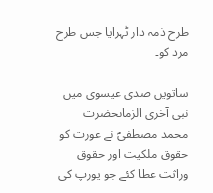طرح ذمہ دار ٹہرایا جس طرح مرد کو۔

ساتویں صدی عیسوی میں نبی آخری الزماںحضرت محمد مصطفیؐ نے عورت کو حقوق ملکیت اور حقوق وراثت عطا کئے جو یورپ کی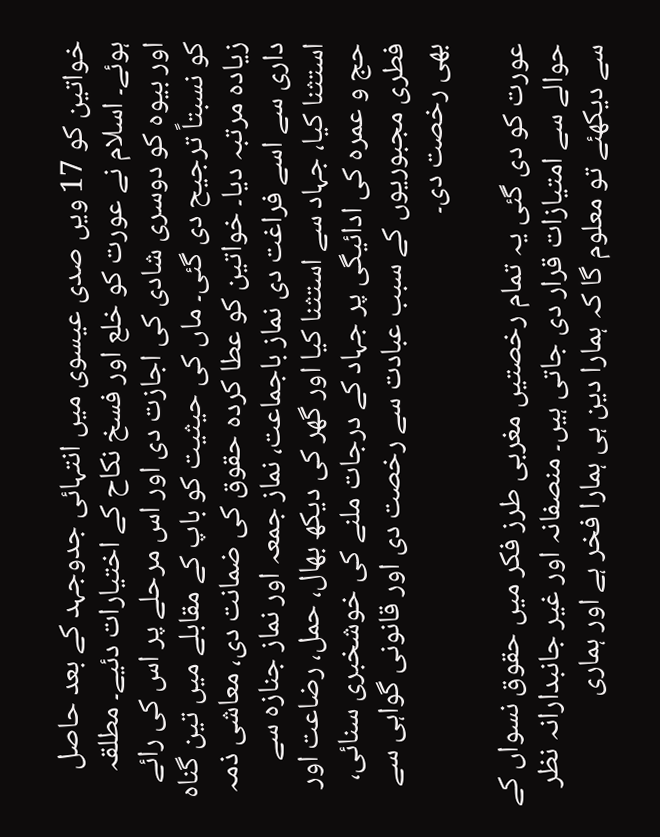خواتین کو 17 ویں صدی عیسوی میں انتہائی جدوجہد کے بعد حاصل ہوئے۔ اسلام نے عورت کو خلع اور فسخ نکاح کے اختیارات دئیے۔ مطلقہ اور بیوہ کو دوسری شادی کی اجازت دی اور اس مرحلے پر اس کی رائے کو نسبتاً ترجیح دی گئی۔ ماں کی حیثیت کو باپ کے مقابلے میں تین گناہ زیادہ مرتبہ دیا۔ خواتین کو عطا کردہ حقوق کی ضمانت دی، معاشی ذمہ داری سے اسے فراغت دی نماز باجماعت، نماز جمعہ اور نماز جنازہ سے استثنا کیا، جہاد سے استثنا کیا اور گھر کی دیکھ بھال، حمل، رضاعت اور حج و عمرہ کی ادائیگی پر جہاد کے درجات ملنے کی خوشخبری سنائی، فطری مجبوریوں کے سبب عبادت سے رخصت دی اور قانونی گواہی سے بھی رخصت دی۔

عورت کو دی گئی یہ تمام رخصتیں مغربی طرز فکر میں حقوق نسواں کے حوالے سے امتیازات قرار دی جاتی ہیں۔ منصفانہ اور غیر جانبدارانہ نظر سے دیکھئے تو معلوم گا کہ ہمارا دین ہی ہمارا فخر ہے اور ہماری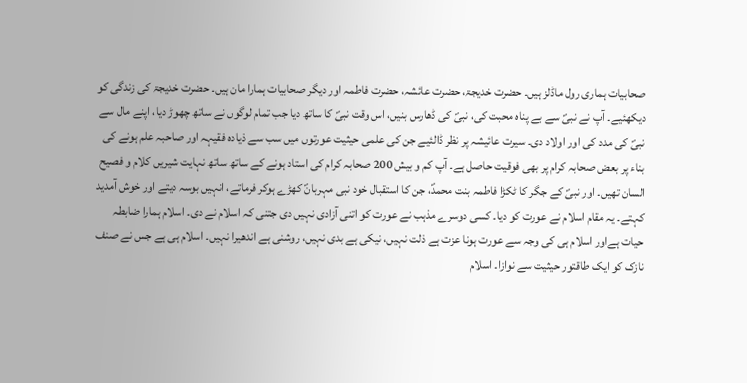صحابیات ہماری رول ماڈلز ہیں۔ حضرت خدیجۃ، حضرت عائشہ، حضرت فاطمہ اور دیگر صحابیات ہمارا مان ہیں۔ حضرت خدیجۃ کی زندگی کو دیکھئیے۔ آپ نے نبیؐ سے بے پناہ محبت کی، نبیؐ کی ڈھارس بنیں، اس وقت نبیؐ کا ساتھ دیا جب تمام لوگوں نے ساتھ چھوڑ دیا، اپنے مال سے نبیؐ کی مدد کی اور اولاد دی۔ سیرت عائیشہ پر نظر ڈالئیے جن کی علمی حیثیت عورتوں میں سب سے ذیادہ فقیہہ اور صاحبہ علم ہونے کی بناء پر بعض صحابہ کرام پر بھی فوقیت حاصل ہے۔ آپ کم و بیش 200 صحابہ کرام کی استاد ہونے کے ساتھ ساتھ نہایت شیریں کلام و فصیح السان تھیں۔ اور نبیؐ کے جگر کا ٹکڑا فاطمہ بنت محمدؐ، جن کا استقبال خود نبی مہربانؐ کھڑے ہوکر فرماتے، انہیں بوسہ دیتے اور خوش آمدید کہتے۔ یہ مقام اسلام نے عورت کو دیا۔ کسی دوسرے مذہب نے عورت کو اتنی آزادی نہیں دی جتنی کہ اسلام نے دی۔ اسلام ہمارا ضابطہ حیات ہےاور اسلام ہی کی وجہ سے عورت ہونا عزت ہے ذلت نہیں، نیکی ہے بدی نہیں، روشنی ہے اندھیرا نہیں۔ اسلام ہی ہے جس نے صنف نازک کو ایک طاقتور حیثیت سے نوازا۔ اسلام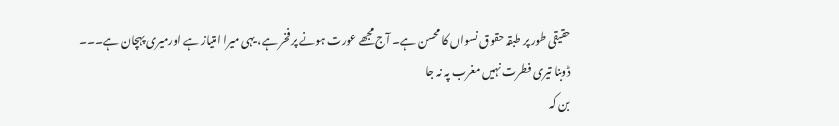حقیقی طور پر طبقہ حقوق نسواں کا محسن ہے۔ آج مجھے عورت ہونے پر فخر ہے، یہی میرا امتیاز ہے اورمیری پہچان ہے۔۔۔
ڈوبنا تیری فطرت نہیں مغرب پہ نہ جا
بن کہ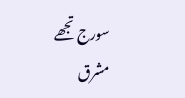سورج تجھے مشرق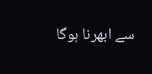سے ابھرنا ہوگا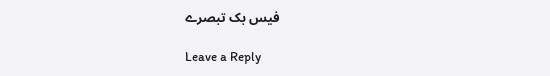فیس بک تبصرے

Leave a Reply